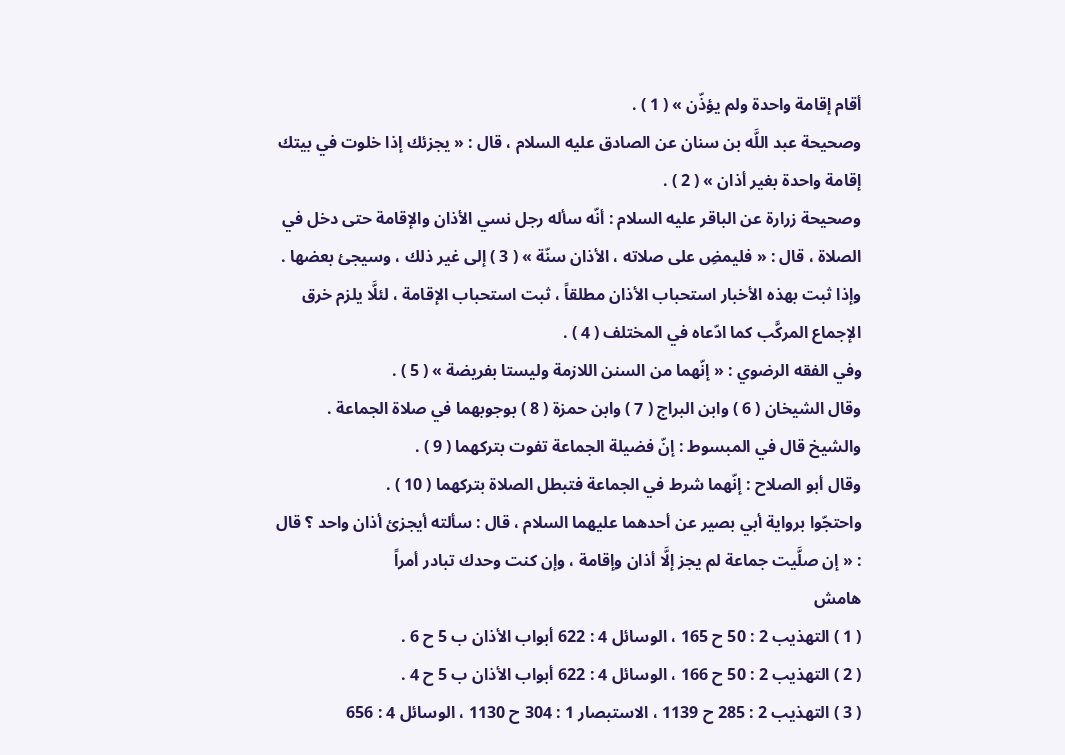أقام إقامة واحدة ولم يؤذّن » ( 1 ) .
وصحيحة عبد اللَّه بن سنان عن الصادق عليه السلام ، قال : « يجزئك إذا خلوت في بيتك إقامة واحدة بغير أذان » ( 2 ) .
وصحيحة زرارة عن الباقر عليه السلام : أنّه سأله رجل نسي الأذان والإقامة حتى دخل في الصلاة ، قال : « فليمضِ على صلاته ، الأذان سنّة » ( 3 ) إلى غير ذلك ، وسيجئ بعضها .
وإذا ثبت بهذه الأخبار استحباب الأذان مطلقاً ، ثبت استحباب الإقامة ، لئلَّا يلزم خرق الإجماع المركَّب كما ادّعاه في المختلف ( 4 ) .
وفي الفقه الرضوي : « إنّهما من السنن اللازمة وليستا بفريضة » ( 5 ) .
وقال الشيخان ( 6 ) وابن البراج ( 7 ) وابن حمزة ( 8 ) بوجوبهما في صلاة الجماعة .
والشيخ قال في المبسوط : إنّ فضيلة الجماعة تفوت بتركهما ( 9 ) .
وقال أبو الصلاح : إنّهما شرط في الجماعة فتبطل الصلاة بتركهما ( 10 ) .
واحتجّوا برواية أبي بصير عن أحدهما عليهما السلام ، قال : سألته أيجزئ أذان واحد ؟ قال : « إن صلَّيت جماعة لم يجز إلَّا أذان وإقامة ، وإن كنت وحدك تبادر أمراً
هامش
( 1 ) التهذيب 2 : 50 ح 165 ، الوسائل 4 : 622 أبواب الأذان ب 5 ح 6 .
( 2 ) التهذيب 2 : 50 ح 166 ، الوسائل 4 : 622 أبواب الأذان ب 5 ح 4 .
( 3 ) التهذيب 2 : 285 ح 1139 ، الاستبصار 1 : 304 ح 1130 ، الوسائل 4 : 656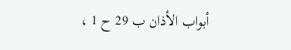أبواب الأذان ب 29 ح 1 ،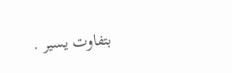بتفاوت يسير .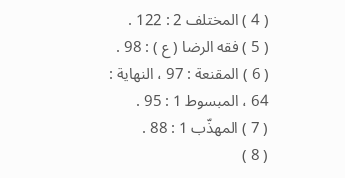( 4 ) المختلف 2 : 122 .
( 5 ) فقه الرضا ( ع ) : 98 .
( 6 ) المقنعة : 97 ، النهاية : 64 ، المبسوط 1 : 95 .
( 7 ) المهذّب 1 : 88 .
( 8 )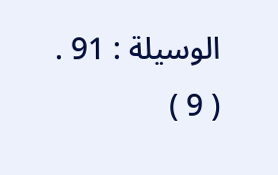الوسيلة : 91 .
( 9 )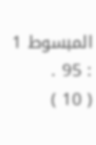المبسوط 1 : 95 .
( 10 )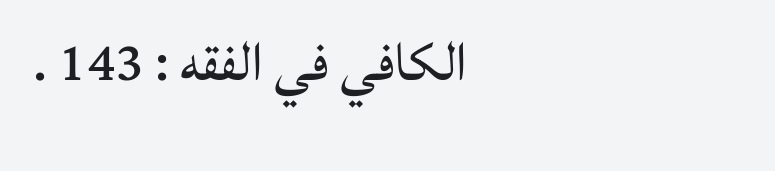الكافي في الفقه : 143 .